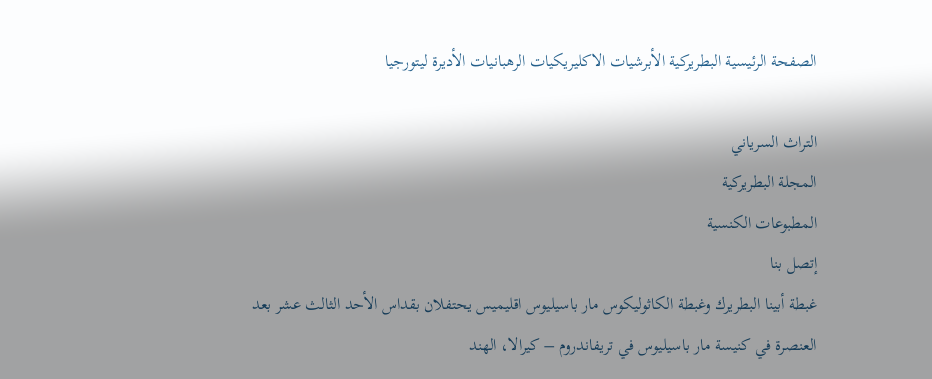الصفحة الرئيسية البطريركية الأبرشيات الاكليريكيات الرهبانيات الأديرة ليتورجيا

التراث السرياني
المجلة البطريركية
المطبوعات الكنسية
إتصل بنا
غبطة أبينا البطريرك وغبطة الكاثوليكوس مار باسيليوس اقليميس يحتفلان بقداس الأحد الثالث عشر بعد العنصرة في كنيسة مار باسيليوس في تريفاندروم – كيرالا، الهند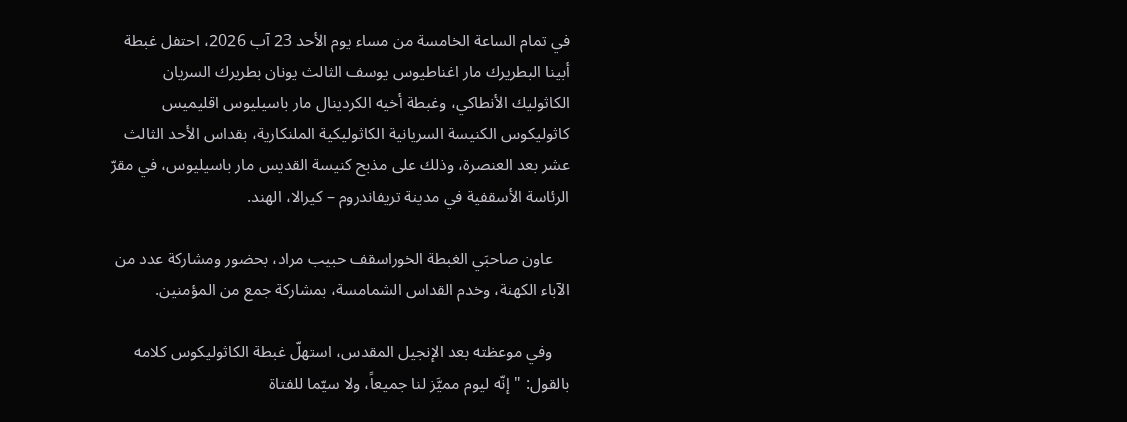في تمام الساعة الخامسة من مساء يوم الأحد 23 آب 2026، احتفل غبطة أبينا البطريرك مار اغناطيوس يوسف الثالث يونان بطريرك السريان الكاثوليك الأنطاكي، وغبطة أخيه الكردينال مار باسيليوس اقليميس كاثوليكوس الكنيسة السريانية الكاثوليكية الملنكارية، بقداس الأحد الثالث عشر بعد العنصرة، وذلك على مذبح كنيسة القديس مار باسيليوس، في مقرّ الرئاسة الأسقفية في مدينة تريفاندروم – كيرالا، الهند.

    عاون صاحبَي الغبطة الخوراسقف حبيب مراد، بحضور ومشاركة عدد من الآباء الكهنة، وخدم القداس الشمامسة، بمشاركة جمع من المؤمنين.

    وفي موعظته بعد الإنجيل المقدس، استهلّ غبطة الكاثوليكوس كلامه بالقول: "إنّه ليوم مميَّز لنا جميعاً، ولا سيّما للفتاة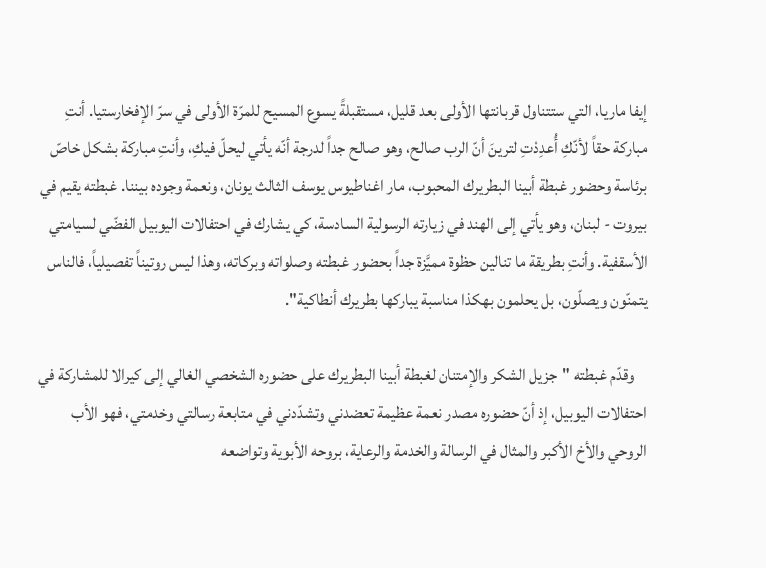إيفا ماريا، التي ستتناول قربانتها الأولى بعد قليل، مستقبلةً يسوع المسيح للمرّة الأولى في سرّ الإفخارستیا. أنتِ مباركة حقاً لأنّكِ أُعدِدْتِ لترينَ أنّ الرب صالح، وهو صالح جداً لدرجة أنّه يأتي ليحلّ فيكِ، وأنتِ مباركة بشكل خاصّ برئاسة وحضور غبطة أبينا البطريرك المحبوب، مار اغناطيوس يوسف الثالث يونان، ونعمة وجوده بيننا. غبطته يقيم في بيروت - لبنان، وهو يأتي إلى الهند في زيارته الرسولية السادسة، كي يشارك في احتفالات اليوبيل الفضّي لسيامتي الأسقفية. وأنتِ بطريقة ما تنالين حظوة مميَّزة جداً بحضور غبطته وصلواته وبركاته، وهذا ليس روتيناً تفصيلياً، فالناس يتمنّون ويصلّون، بل يحلمون بهكذا مناسبة يباركها بطريرك أنطاكية".

    وقدّم غبطته "جزيل الشكر والإمتنان لغبطة أبينا البطريرك على حضوره الشخصي الغالي إلى كيرالا للمشاركة في احتفالات اليوبيل، إذ أنّ حضوره مصدر نعمة عظيمة تعضدني وتشدّدني في متابعة رسالتي وخدمتي، فهو الأب الروحي والأخ الأكبر والمثال في الرسالة والخدمة والرعاية، بروحه الأبوية وتواضعه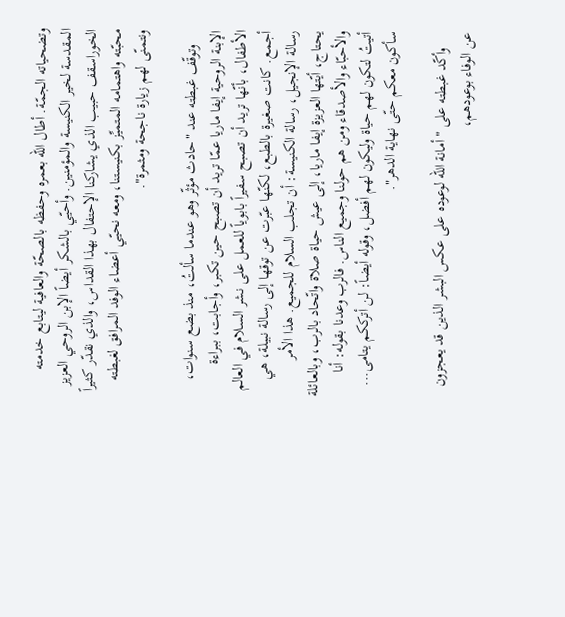وتضحياته الجمّة. أطال الله بعمره وحفظه بالصحّة والعافية ليتابع خدمته المقدسة لخير الكنيسة والمؤمنين. وأحيّي بالشكر أيضاً الإبن الروحي العزيز الخوراسقف حبيب الذي يشاركنا الإحتفال بهذا القداس، والذي نقدّر كثيراً محبّته واهتمامه المتميِّز بكنيستنا، ومعه نحيّي أعضاء الوفد المرافق لغبطته ونتمنّى لهم زيارة ناجحة ومثمرة".

    وتوقّف غبطته عند "حادث مؤثّر وهو عندما سألتُ، منذ بضع سنوات، الإبنة الروحية إيفا ماريا عمّا تريد أن تصبح حين تكبر، وأجابت، ببراءة الأطفال، بأنّها تريد أن تصبح سفيراً بابوياً للعمل على نشر السلام في العالم أجمع. كانت صغيرة بالطبع، لكنّها عبّرت عن توقها إلى رسالة نبيلة، هي رسالة الإنجيل، رسالة الكنيسة: أن تجلب السلام للجميع. هذا الأمر يحتاج، أيّتها العزيزة إيفا ماريا، إلى عيش حياة صلاة واتّحاد بالرب، وبالعائلة والأحبّاء والأصدقاء ومن هم حولنا وجميع الناس. فالرب وعدنا بقوله: أنا أتيتُ لتكون لهم حياة وليكون لهم أفضل، وقوله أيضاً: لن أترككم يتامى... سأكون معكم حتّى نهاية الدهر".

    وأكّد غبطته على "أمانة الله لوعوده على عكس البشر الذين قد يعجزون عن الوفاء بوعودهم،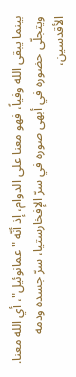بينما يبقى الله وفياً، فهو معنا على الدوام، إذ أنّه "عمانوئيل"، أي الله معنا. ويتجلّى حضوره في أبهى صوره في سرّ الإفخارستيا، سرّ جسده ودمه الأقدسين،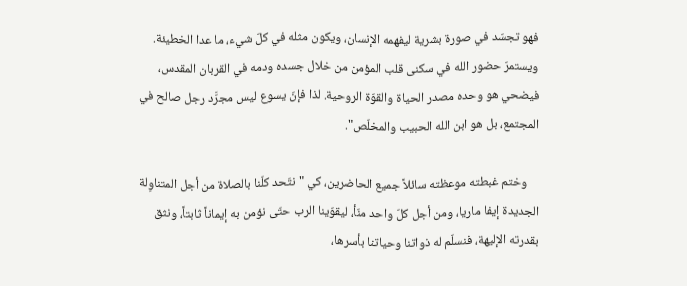فهو تجسّد في صورة بشرية ليفهمه الإنسان، ويكون مثله في كلّ شيء، ما عدا الخطيئة. ويستمرّ حضور الله في سكنى قلب المؤمن من خلال جسده ودمه في القربان المقدس، فيضحي هو وحده مصدر الحياة والقوّة الروحية. لذا فإنّ يسوع ليس مجرَّد رجل صالح في المجتمع، بل هو ابن الله الحبيب والمخلّص".

    وختم غبطته موعظته سائلاً جميع الحاضرين، كي "نتّحد كلّنا بالصلاة من أجل المتناوِلة الجديدة إيفا ماريا، ومن أجل كلّ واحد منّأ، ليقوّينا الرب حتّى نؤمن به إيماناً ثابتاً، ونثق بقدرته الإليهة، فنسلّم له ذواتنا وحياتنا بأسرها،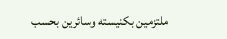ملتزمين بكنيسته وسائرين بحسب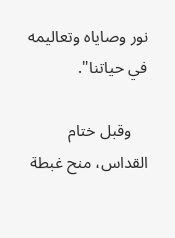نور وصاياه وتعاليمه في حياتنا".

    وقبل ختام القداس، منح غبطة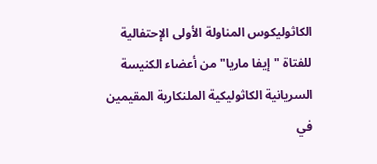الكاثوليكوس المناولة الأولى الإحتفالية للفتاة "إيفا ماريا" من أعضاء الكنيسة السريانية الكاثوليكية الملنكارية المقيمين في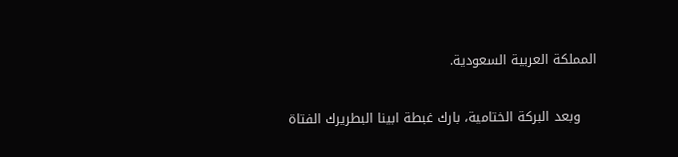المملكة العربية السعودية.

    وبعد البركة الختامية، بارك غبطة ابينا البطريرك الفتاة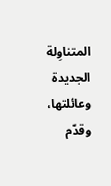المتناوِلة الجديدة وعائلتها، وقدّم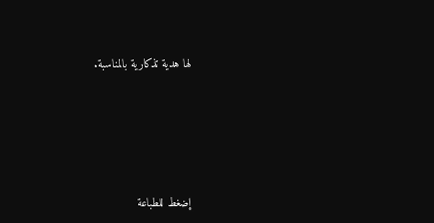لها هدية تذكارية بالمناسبة.





إضغط للطباعة